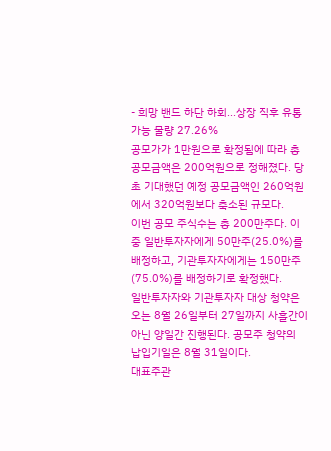- 희망 밴드 하단 하회...상장 직후 유통가능 물량 27.26%
공모가가 1만원으로 확정됨에 따라 총 공모금액은 200억원으로 정해졌다. 당초 기대했던 예정 공모금액인 260억원에서 320억원보다 축소된 규모다.
이번 공모 주식수는 총 200만주다. 이 중 일반투자자에게 50만주(25.0%)를 배정하고, 기관투자자에게는 150만주(75.0%)를 배정하기로 확정했다.
일반투자자와 기관투자자 대상 청약은 오는 8월 26일부터 27일까지 사흘간이 아닌 양일간 진행된다. 공모주 청약의 납입기일은 8월 31일이다.
대표주관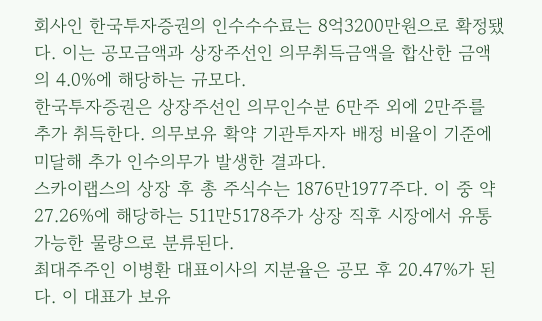회사인 한국투자증권의 인수수수료는 8억3200만원으로 확정됐다. 이는 공모금액과 상장주선인 의무취득금액을 합산한 금액의 4.0%에 해당하는 규모다.
한국투자증권은 상장주선인 의무인수분 6만주 외에 2만주를 추가 취득한다. 의무보유 확약 기관투자자 배정 비율이 기준에 미달해 추가 인수의무가 발생한 결과다.
스카이랩스의 상장 후 총 주식수는 1876만1977주다. 이 중 약 27.26%에 해당하는 511만5178주가 상장 직후 시장에서 유통 가능한 물량으로 분류된다.
최대주주인 이병환 대표이사의 지분율은 공모 후 20.47%가 된다. 이 대표가 보유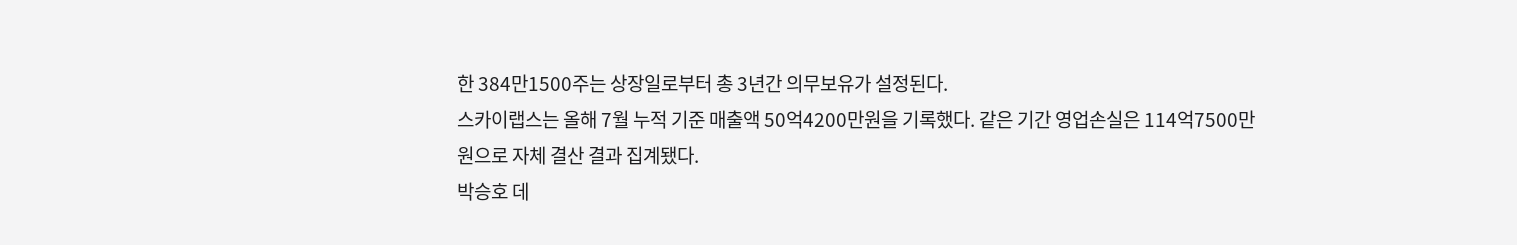한 384만1500주는 상장일로부터 총 3년간 의무보유가 설정된다.
스카이랩스는 올해 7월 누적 기준 매출액 50억4200만원을 기록했다. 같은 기간 영업손실은 114억7500만원으로 자체 결산 결과 집계됐다.
박승호 데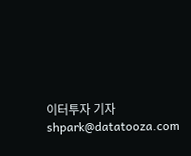이터투자 기자 shpark@datatooza.com